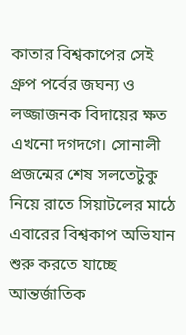কাতার বিশ্বকাপের সেই গ্রুপ পর্বের জঘন্য ও লজ্জাজনক বিদায়ের ক্ষত এখনো দগদগে। সোনালী প্রজন্মের শেষ সলতেটুকু নিয়ে রাতে সিয়াটলের মাঠে এবারের বিশ্বকাপ অভিযান শুরু করতে যাচ্ছে আন্তর্জাতিক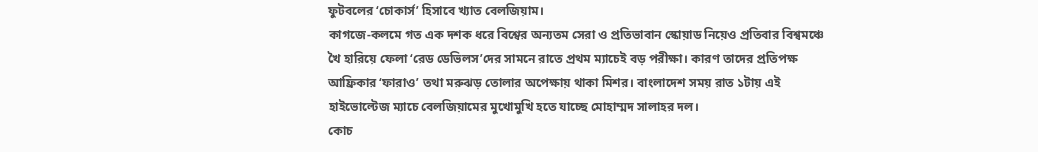ফুটবলের ‘চোকার্স’ হিসাবে খ্যাত বেলজিয়াম।
কাগজে-কলমে গত এক দশক ধরে বিশ্বের অন্যতম সেরা ও প্রতিভাবান স্কোয়াড নিয়েও প্রতিবার বিশ্বমঞ্চে খৈ হারিয়ে ফেলা ‘রেড ডেভিলস’দের সামনে রাতে প্রথম ম্যাচেই বড় পরীক্ষা। কারণ তাদের প্রতিপক্ষ আফ্রিকার ‘ফারাও’ তথা মরুঝড় তোলার অপেক্ষায় থাকা মিশর। বাংলাদেশ সময় রাত ১টায় এই হাইভোল্টেজ ম্যাচে বেলজিয়ামের মুখোমুখি হতে যাচ্ছে মোহাম্মদ সালাহর দল।
কোচ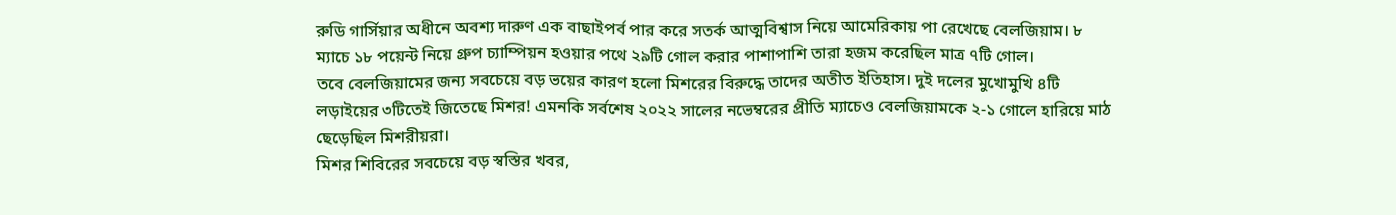রুডি গার্সিয়ার অধীনে অবশ্য দারুণ এক বাছাইপর্ব পার করে সতর্ক আত্মবিশ্বাস নিয়ে আমেরিকায় পা রেখেছে বেলজিয়াম। ৮ ম্যাচে ১৮ পয়েন্ট নিয়ে গ্রুপ চ্যাম্পিয়ন হওয়ার পথে ২৯টি গোল করার পাশাপাশি তারা হজম করেছিল মাত্র ৭টি গোল।
তবে বেলজিয়ামের জন্য সবচেয়ে বড় ভয়ের কারণ হলো মিশরের বিরুদ্ধে তাদের অতীত ইতিহাস। দুই দলের মুখোমুখি ৪টি লড়াইয়ের ৩টিতেই জিতেছে মিশর! এমনকি সর্বশেষ ২০২২ সালের নভেম্বরের প্রীতি ম্যাচেও বেলজিয়ামকে ২-১ গোলে হারিয়ে মাঠ ছেড়েছিল মিশরীয়রা।
মিশর শিবিরের সবচেয়ে বড় স্বস্তির খবর,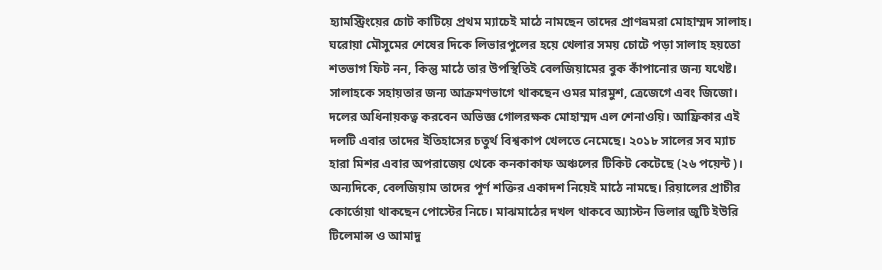হ্যামস্ট্রিংয়ের চোট কাটিয়ে প্রথম ম্যাচেই মাঠে নামছেন তাদের প্রাণভ্রমরা মোহাম্মদ সালাহ। ঘরোয়া মৌসুমের শেষের দিকে লিভারপুলের হয়ে খেলার সময় চোটে পড়া সালাহ হয়তো শতভাগ ফিট নন, কিন্তু মাঠে তার উপস্থিতিই বেলজিয়ামের বুক কাঁপানোর জন্য যথেষ্ট।
সালাহকে সহায়তার জন্য আক্রমণভাগে থাকছেন ওমর মারমুশ, ত্রেজেগে এবং জিজো। দলের অধিনায়কত্ব করবেন অভিজ্ঞ গোলরক্ষক মোহাম্মদ এল শেনাওয়ি। আফ্রিকার এই দলটি এবার তাদের ইতিহাসের চতুর্থ বিশ্বকাপ খেলতে নেমেছে। ২০১৮ সালের সব ম্যাচ হারা মিশর এবার অপরাজেয় থেকে কনকাকাফ অঞ্চলের টিকিট কেটেছে (২৬ পয়েন্ট)।
অন্যদিকে, বেলজিয়াম তাদের পূর্ণ শক্তির একাদশ নিয়েই মাঠে নামছে। রিয়ালের প্রাচীর কোর্তোয়া থাকছেন পোস্টের নিচে। মাঝমাঠের দখল থাকবে অ্যাস্টন ভিলার জুটি ইউরি টিলেমান্স ও আমাদু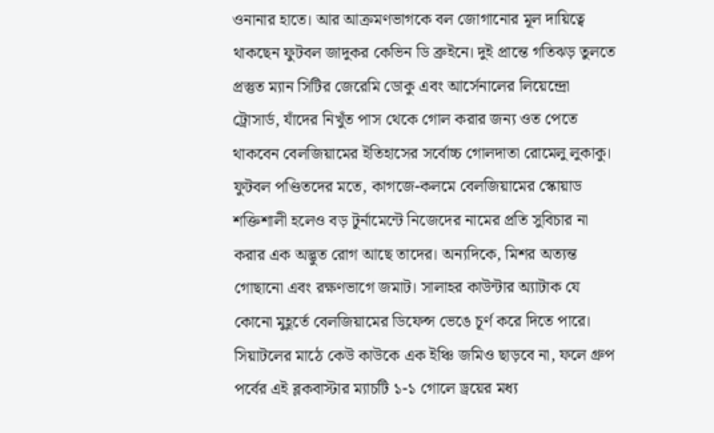ওনানার হাতে। আর আক্রমণভাগকে বল জোগানোর মূল দায়িত্বে থাকছেন ফুটবল জাদুকর কেভিন ডি ব্রুইনে। দুই প্রান্তে গতিঝড় তুলতে প্রস্তুত ম্যান সিটির জেরেমি ডোকু এবং আর্সেনালের লিয়েন্দ্রো ট্রোসার্ড, যাঁদের নিখুঁত পাস থেকে গোল করার জন্য ওত পেতে থাকবেন বেলজিয়ামের ইতিহাসের সর্বোচ্চ গোলদাতা রোমেলু লুকাকু।
ফুটবল পণ্ডিতদের মতে, কাগজে-কলমে বেলজিয়ামের স্কোয়াড শক্তিশালী হলেও বড় টুর্নামেন্টে নিজেদের নামের প্রতি সুবিচার না করার এক অদ্ভুত রোগ আছে তাদের। অন্যদিকে, মিশর অত্যন্ত গোছানো এবং রক্ষণভাগে জমাট। সালাহর কাউন্টার অ্যাটাক যে কোনো মুহূর্তে বেলজিয়ামের ডিফেন্স ভেঙে চূর্ণ করে দিতে পারে। সিয়াটলের মাঠে কেউ কাউকে এক ইঞ্চি জমিও ছাড়বে না, ফলে গ্রুপ পর্বের এই ব্লকবাস্টার ম্যাচটি ১-১ গোলে ড্রয়ের মধ্য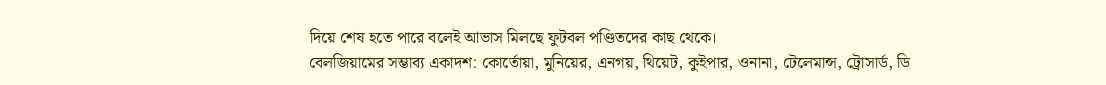দিয়ে শেষ হতে পারে বলেই আভাস মিলছে ফুটবল পণ্ডিতদের কাছ থেকে।
বেলজিয়ামের সম্ভাব্য একাদশ: কোর্তোয়া, মুনিয়ের, এনগয়, থিয়েট, কুইপার, ওনানা, টেলেমান্স, ট্রোসার্ড, ডি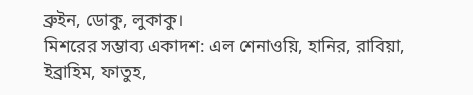ব্রুইন, ডোকু, লুকাকু।
মিশরের সম্ভাব্য একাদশ: এল শেনাওয়ি, হানির, রাবিয়া, ইব্রাহিম, ফাতুহ,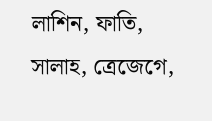লাশিন, ফাতি, সালাহ, ত্রেজেগে,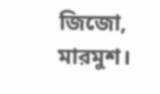জিজো, মারমুশ।